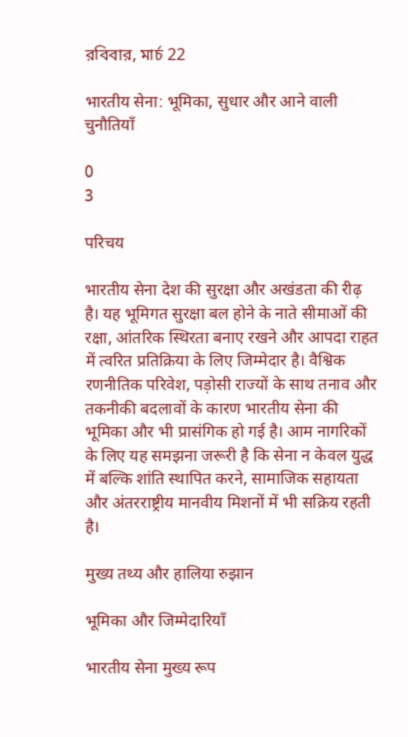রবিবার, মার্চ 22

भारतीय सेना: भूमिका, सुधार और आने वाली चुनौतियाँ

0
3

परिचय

भारतीय सेना देश की सुरक्षा और अखंडता की रीढ़ है। यह भूमिगत सुरक्षा बल होने के नाते सीमाओं की रक्षा, आंतरिक स्थिरता बनाए रखने और आपदा राहत में त्वरित प्रतिक्रिया के लिए जिम्मेदार है। वैश्विक रणनीतिक परिवेश, पड़ोसी राज्यों के साथ तनाव और तकनीकी बदलावों के कारण भारतीय सेना की भूमिका और भी प्रासंगिक हो गई है। आम नागरिकों के लिए यह समझना जरूरी है कि सेना न केवल युद्ध में बल्कि शांति स्थापित करने, सामाजिक सहायता और अंतरराष्ट्रीय मानवीय मिशनों में भी सक्रिय रहती है।

मुख्य तथ्य और हालिया रुझान

भूमिका और जिम्मेदारियाँ

भारतीय सेना मुख्य रूप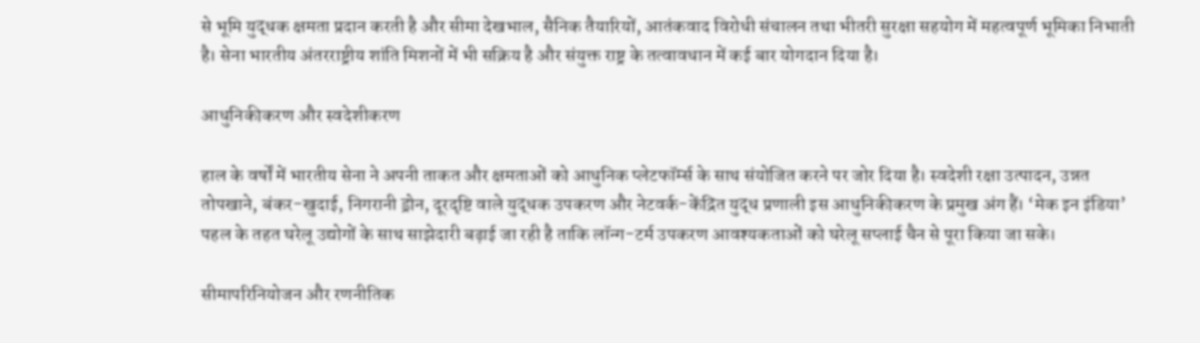से भूमि युद्धक क्षमता प्रदान करती है और सीमा देखभाल, सैनिक तैयारियों, आतंकवाद विरोधी संचालन तथा भीतरी सुरक्षा सहयोग में महत्वपूर्ण भूमिका निभाती है। सेना भारतीय अंतरराष्ट्रीय शांति मिशनों में भी सक्रिय है और संयुक्त राष्ट्र के तत्वावधान में कई बार योगदान दिया है।

आधुनिकीकरण और स्वदेशीकरण

हाल के वर्षों में भारतीय सेना ने अपनी ताकत और क्षमताओं को आधुनिक प्लेटफॉर्म्स के साथ संयोजित करने पर जोर दिया है। स्वदेशी रक्षा उत्पादन, उन्नत तोपखाने, बंकर-खुदाई, निगरानी ड्रोन, दूरदृष्टि वाले युद्धक उपकरण और नेटवर्क-केंद्रित युद्ध प्रणाली इस आधुनिकीकरण के प्रमुख अंग हैं। ‘मेक इन इंडिया’ पहल के तहत घरेलू उद्योगों के साथ साझेदारी बढ़ाई जा रही है ताकि लॉन्ग-टर्म उपकरण आवश्यकताओं को घरेलू सप्लाई चैन से पूरा किया जा सके।

सीमापरिनियोजन और रणनीतिक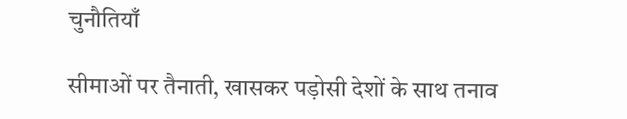चुनौतियाँ

सीमाओं पर तैनाती, खासकर पड़ोसी देशों के साथ तनाव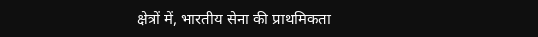क्षेत्रों में, भारतीय सेना की प्राथमिकता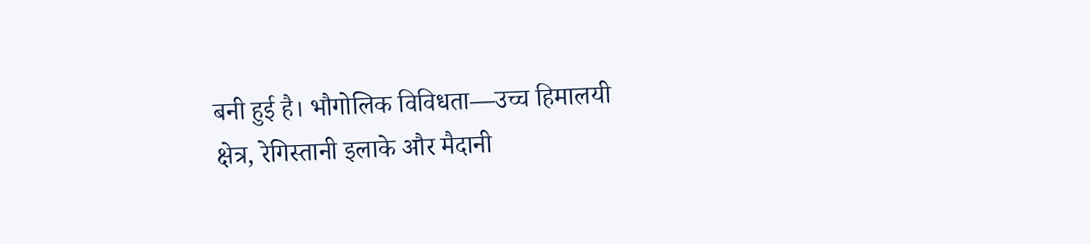बनी हुई है। भौगोलिक विविधता—उच्च हिमालयी क्षेत्र, रेगिस्तानी इलाके और मैदानी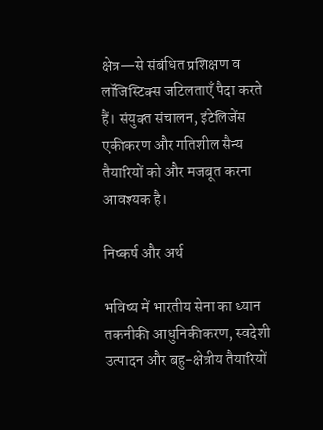क्षेत्र—से संबंधित प्रशिक्षण व लॉजिस्टिक्स जटिलताएँ पैदा करते हैं। संयुक्‍त संचालन, इंटेलिजेंस एकीकरण और गतिशील सैन्य तैयारियों को और मजबूत करना आवश्यक है।

निष्कर्ष और अर्थ

भविष्य में भारतीय सेना का ध्यान तकनीकी आधुनिकीकरण, स्वदेशी उत्पादन और बहु-क्षेत्रीय तैयारियों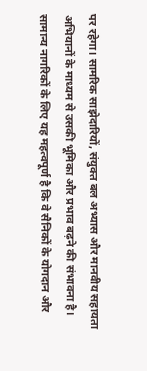पर रहेगा। सामरिक साझेदारियों, संयुक्त बल अभ्यास और मानवीय सहायता अभियानों के माध्यम से उसकी भूमिका और प्रभाव बढ़ने की संभावना है। सामान्य नागरिकों के लिए यह महत्वपूर्ण है कि वे सैनिकों के योगदान और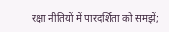रक्षा नीतियों में पारदर्शिता को समझें;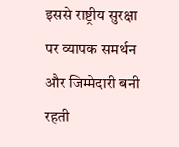इससे राष्ट्रीय सुरक्षा पर व्यापक समर्थन और जिम्मेदारी बनी रहती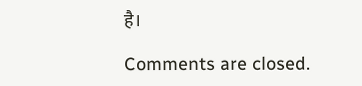है।

Comments are closed.